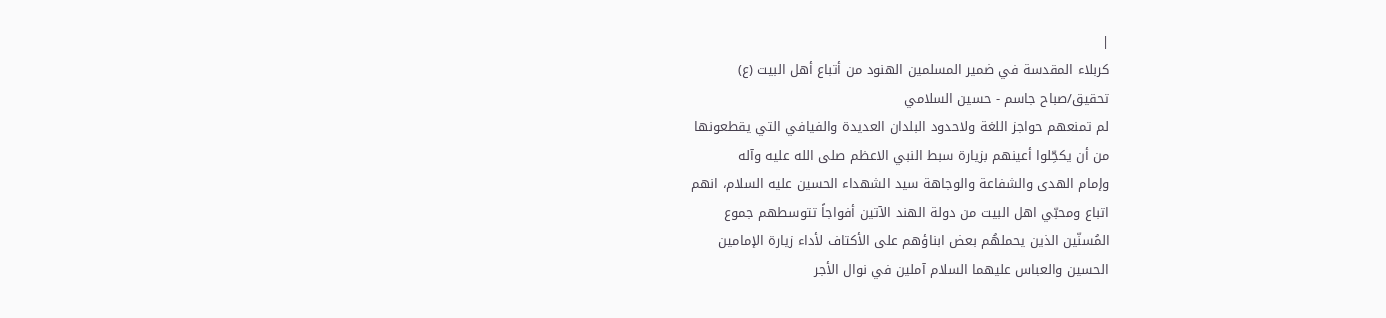|
كربلاء المقدسة في ضمير المسلمين الهنود من أتباع أهل البيت (ع)
تحقيق/صباح جاسم - حسين السلامي
لم تمنعهم حواجز اللغة ولاحدود البلدان العديدة والفيافي التي يقطعونها
من أن يكحِّلوا أعينهم بزيارة سبط النبي الاعظم صلى الله عليه وآله
وإمام الهدى والشفاعة والوجاهة سيد الشهداء الحسين عليه السلام، انهم
اتباع ومحبّي اهل البيت من دولة الهند الآتين أفواجاً تتوسطهم جموع
المُسنّين الذين يحملهُم بعض ابناؤهم على الأكتاف لأداء زيارة الإمامين
الحسين والعباس عليهما السلام آملين في نوال الأجر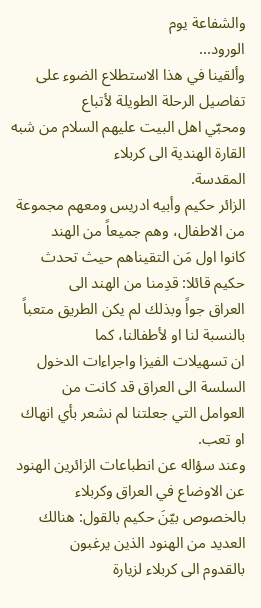والشفاعة يوم
الورود...
وألقينا في هذا الاستطلاع الضوء على تفاصيل الرحلة الطويلة لأتباع
ومحبّي اهل البيت عليهم السلام من شبه القارة الهندية الى كربلاء
المقدسة.
الزائر حكيم وأبيه ادريس ومعهم مجموعة من الاطفال، وهم جميعاً من الهند
كانوا اول مَن التقيناهم حيث تحدث حكيم قائلا: قدِمنا من الهند الى
العراق جواً وبذلك لم يكن الطريق متعباً بالنسبة لنا او لأطفالنا، كما
ان تسهيلات الفيزا واجراءات الدخول السلسة الى العراق قد كانت من
العوامل التي جعلتنا لم نشعر بأي انهاك او تعب.
وعند سؤاله عن انطباعات الزائرين الهنود عن الاوضاع في العراق وكربلاء
بالخصوص بيّنَ حكيم بالقول: هنالك العديد من الهنود الذين يرغبون
بالقدوم الى كربلاء لزيارة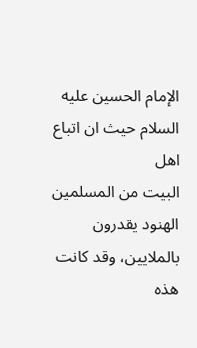الإمام الحسين عليه السلام حيث ان اتباع اهل
البيت من المسلمين الهنود يقدرون بالملايين، وقد كانت هذه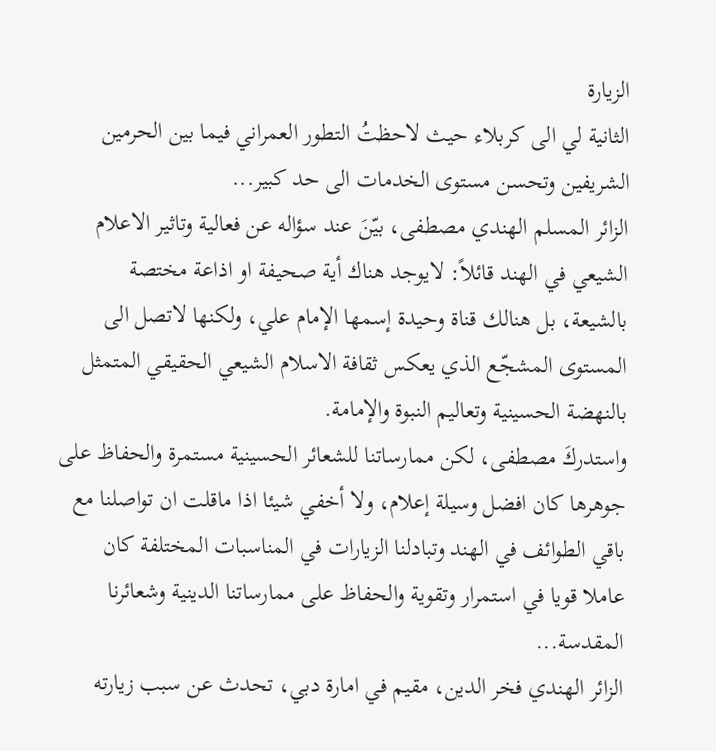الزيارة
الثانية لي الى كربلاء حيث لاحظتُ التطور العمراني فيما بين الحرمين
الشريفين وتحسن مستوى الخدمات الى حد كبير...
الزائر المسلم الهندي مصطفى، بيّنَ عند سؤاله عن فعالية وتاثير الاعلام
الشيعي في الهند قائلاً: لايوجد هناك أية صحيفة او اذاعة مختصة
بالشيعة، بل هنالك قناة وحيدة إسمها الإمام علي، ولكنها لاتصل الى
المستوى المشجّع الذي يعكس ثقافة الاسلام الشيعي الحقيقي المتمثل
بالنهضة الحسينية وتعاليم النبوة والإمامة.
واستدركَ مصطفى، لكن ممارساتنا للشعائر الحسينية مستمرة والحفاظ على
جوهرها كان افضل وسيلة إعلام، ولا أخفي شيئا اذا ماقلت ان تواصلنا مع
باقي الطوائف في الهند وتبادلنا الزيارات في المناسبات المختلفة كان
عاملا قويا في استمرار وتقوية والحفاظ على ممارساتنا الدينية وشعائرنا
المقدسة...
الزائر الهندي فخر الدين، مقيم في امارة دبي، تحدث عن سبب زيارته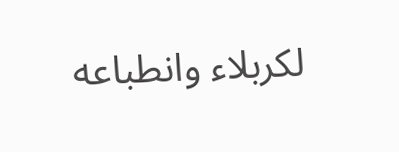لكربلاء وانطباعه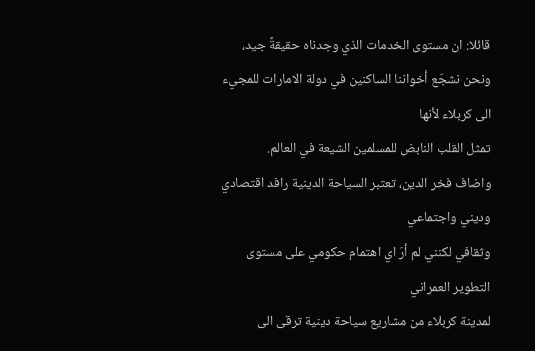قائلا: ان مستوى الخدمات الذي وجدناه حقيقةً جيد،
ونحن نشجّع أخواننا الساكنين في دولة الامارات للمجيء الى كربلاء لأنها
تمثل القلب النابض للمسلمين الشيعة في العالم.
واضاف فخر الدين، تعتبر السياحة الدينية رافد اقتصادي وديني واجتماعي
وثقافي لكنني لم أرَ اي اهتمام حكومي على مستوى التطوير العمراني
لمدينة كربلاء من مشاريع سياحة دينية ترقى الى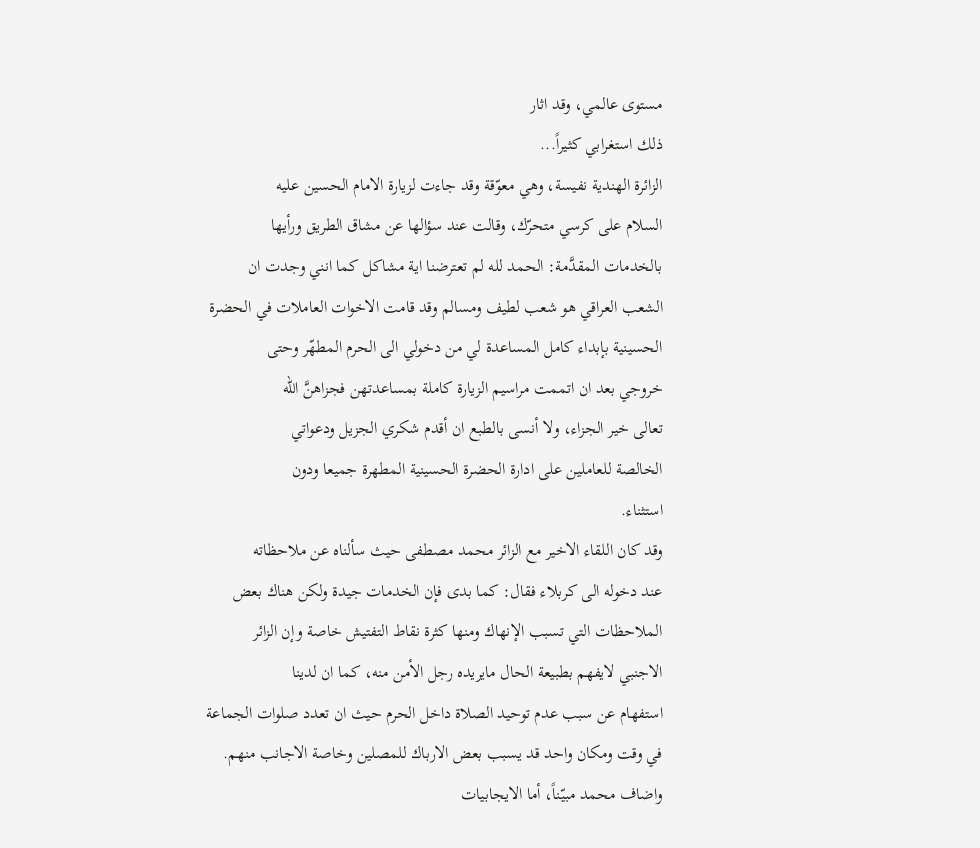مستوى عالمي، وقد اثار
ذلك استغرابي كثيراً...
الزائرة الهندية نفيسة، وهي معوّقة وقد جاءت لزيارة الامام الحسين عليه
السلام على كرسي متحرّك، وقالت عند سؤالها عن مشاق الطريق ورأيها
بالخدمات المقدَّمة: الحمد لله لم تعترضنا اية مشاكل كما انني وجدت ان
الشعب العراقي هو شعب لطيف ومسالم وقد قامت الاخوات العاملات في الحضرة
الحسينية بإبداء كامل المساعدة لي من دخولي الى الحرم المطهّر وحتى
خروجي بعد ان اتممت مراسيم الزيارة كاملة بمساعدتهن فجزاهنَّ الله
تعالى خير الجزاء، ولا أنسى بالطبع ان أقدم شكري الجزيل ودعواتي
الخالصة للعاملين على ادارة الحضرة الحسينية المطهرة جميعا ودون
استثناء.
وقد كان اللقاء الاخير مع الزائر محمد مصطفى حيث سألناه عن ملاحظاته
عند دخوله الى كربلاء فقال: كما بدى فإن الخدمات جيدة ولكن هناك بعض
الملاحظات التي تسبب الإنهاك ومنها كثرة نقاط التفتيش خاصة وإن الزائر
الاجنبي لايفهم بطبيعة الحال مايريده رجل الأمن منه، كما ان لدينا
استفهام عن سبب عدم توحيد الصلاة داخل الحرم حيث ان تعدد صلوات الجماعة
في وقت ومكان واحد قد يسبب بعض الارباك للمصلين وخاصة الاجانب منهم.
واضاف محمد مبيّناً، أما الايجابيات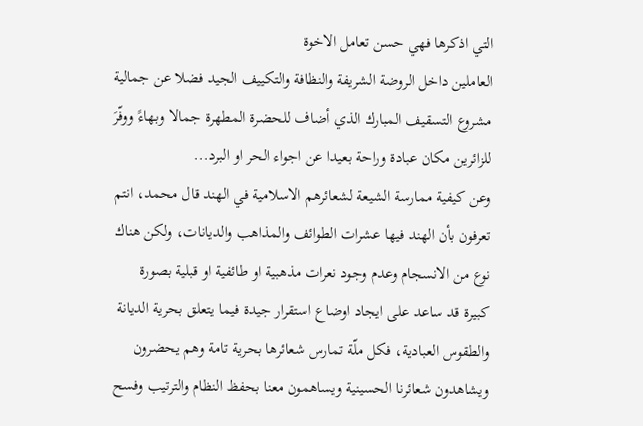التي اذكرها فهي حسن تعامل الاخوة
العاملين داخل الروضة الشريفة والنظافة والتكييف الجيد فضلا عن جمالية
مشروع التسقيف المبارك الذي أضاف للحضرة المطهرة جمالا وبهاءً ووفّرَ
للزائرين مكان عبادة وراحة بعيدا عن اجواء الحر او البرد...
وعن كيفية ممارسة الشيعة لشعائرهم الاسلامية في الهند قال محمد، انتم
تعرفون بأن الهند فيها عشرات الطوائف والمذاهب والديانات، ولكن هناك
نوع من الانسجام وعدم وجود نعرات مذهبية او طائفية او قبلية بصورة
كبيرة قد ساعد على ايجاد اوضاع استقرار جيدة فيما يتعلق بحرية الديانة
والطقوس العبادية، فكل ملّة تمارس شعائرها بحرية تامة وهم يحضرون
ويشاهدون شعائرنا الحسينية ويساهمون معنا بحفظ النظام والترتيب وفسح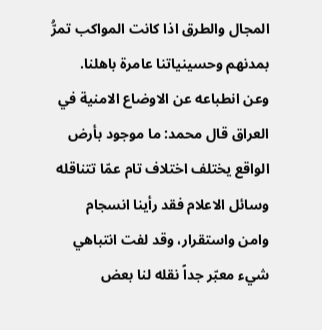المجال والطرق اذا كانت المواكب تمرُّ بمدنهم وحسينياتنا عامرة باهلنا.
وعن انطباعه عن الاوضاع الامنية في العراق قال محمد: ما موجود بأرض
الواقع يختلف اختلاف تام عمّا تتناقله وسائل الاعلام فقد رأينا انسجام
وامن واستقرار، وقد لفت انتباهي شيء معبّر جداً نقله لنا بعض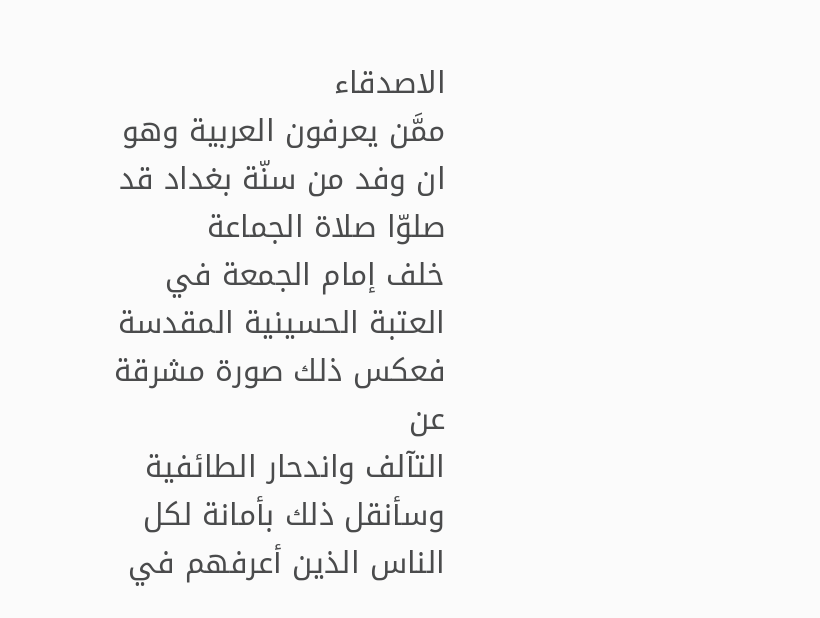الاصدقاء
ممَّن يعرفون العربية وهو ان وفد من سنّة بغداد قد صلوّا صلاة الجماعة
خلف إمام الجمعة في العتبة الحسينية المقدسة فعكس ذلك صورة مشرقة عن
التآلف واندحار الطائفية وسأنقل ذلك بأمانة لكل الناس الذين أعرفهم في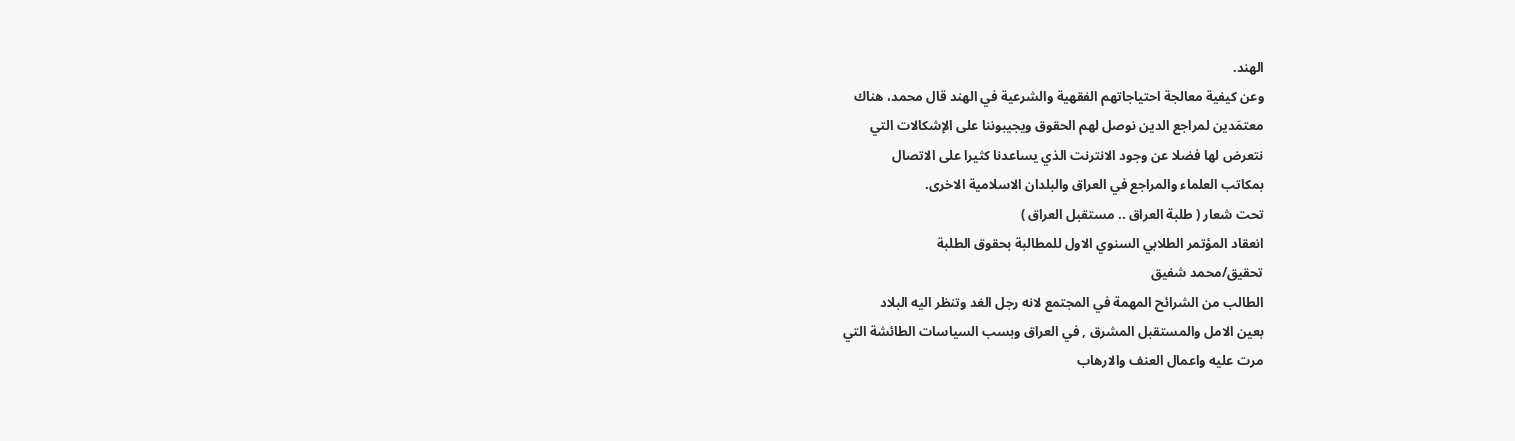الهند.
وعن كيفية معالجة احتياجاتهم الفقهية والشرعية في الهند قال محمد، هناك
معتمَدين لمراجع الدين نوصل لهم الحقوق ويجيبوننا على الإشكالات التي
نتعرض لها فضلا عن وجود الانترنت الذي يساعدنا كثيرا على الاتصال
بمكاتب العلماء والمراجع في العراق والبلدان الاسلامية الاخرى.
تحت شعار ( طلبة العراق .. مستقبل العراق )
انعقاد المؤتمر الطلابي السنوي الاول للمطالبة بحقوق الطلبة
تحقيق/محمد شفيق
الطالب من الشرائح المهمة في المجتمع لانه رجل الغد وتنظر اليه البلاد
بعين الامل والمستقبل المشرق , في العراق وبسب السياسات الطائشة التي
مرت عليه واعمال العنف والارهاب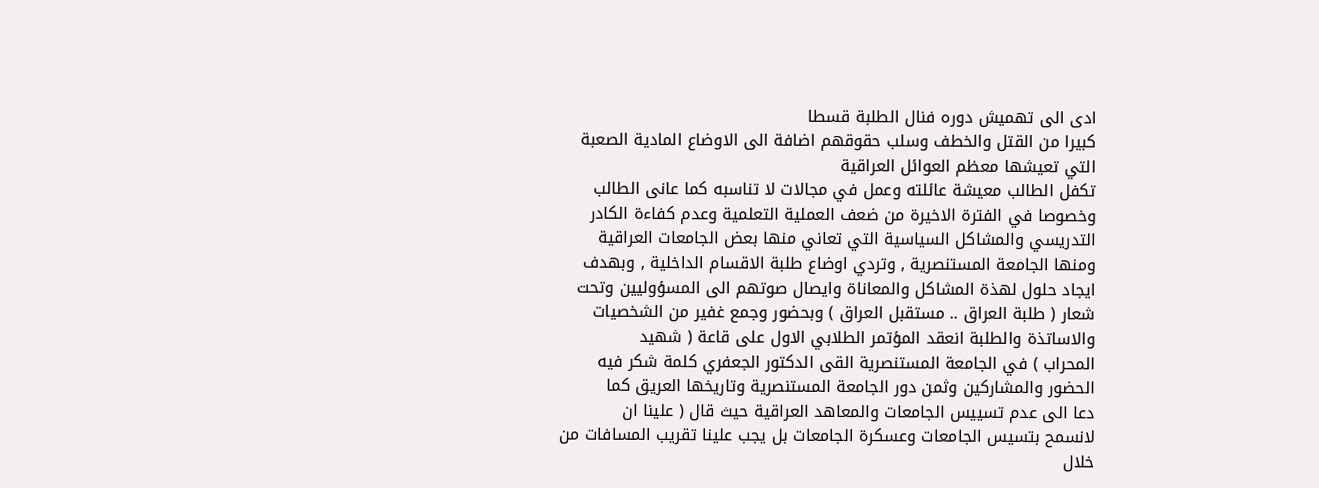ادى الى تهميش دوره فنال الطلبة قسطا
كبيرا من القتل والخطف وسلب حقوقهم اضافة الى الاوضاع المادية الصعبة
التي تعيشها معظم العوائل العراقية
تكفل الطالب معيشة عائلته وعمل في مجالات لا تناسبه كما عانى الطالب
وخصوصا في الفترة الاخيرة من ضعف العملية التعلمية وعدم كفاءة الكادر
التدريسي والمشاكل السياسية التي تعاني منها بعض الجامعات العراقية
ومنها الجامعة المستنصرية , وتردي اوضاع طلبة الاقسام الداخلية , وبهدف
ايجاد حلول لهذة المشاكل والمعاناة وايصال صوتهم الى المسؤوليين وتحت
شعار ( طلبة العراق .. مستقبل العراق ) وبحضور وجمع غفير من الشخصيات
والاساتذة والطلبة انعقد المؤتمر الطلابي الاول على قاعة ( شهيد
المحراب ) في الجامعة المستنصرية القى الدكتور الجعفري كلمة شكر فيه
الحضور والمشاركين وثمن دور الجامعة المستنصرية وتاريخها العريق كما
دعا الى عدم تسييس الجامعات والمعاهد العراقية حيث قال ( علينا ان
لانسمح بتسيس الجامعات وعسكرة الجامعات بل يجب علينا تقريب المسافات من
خلال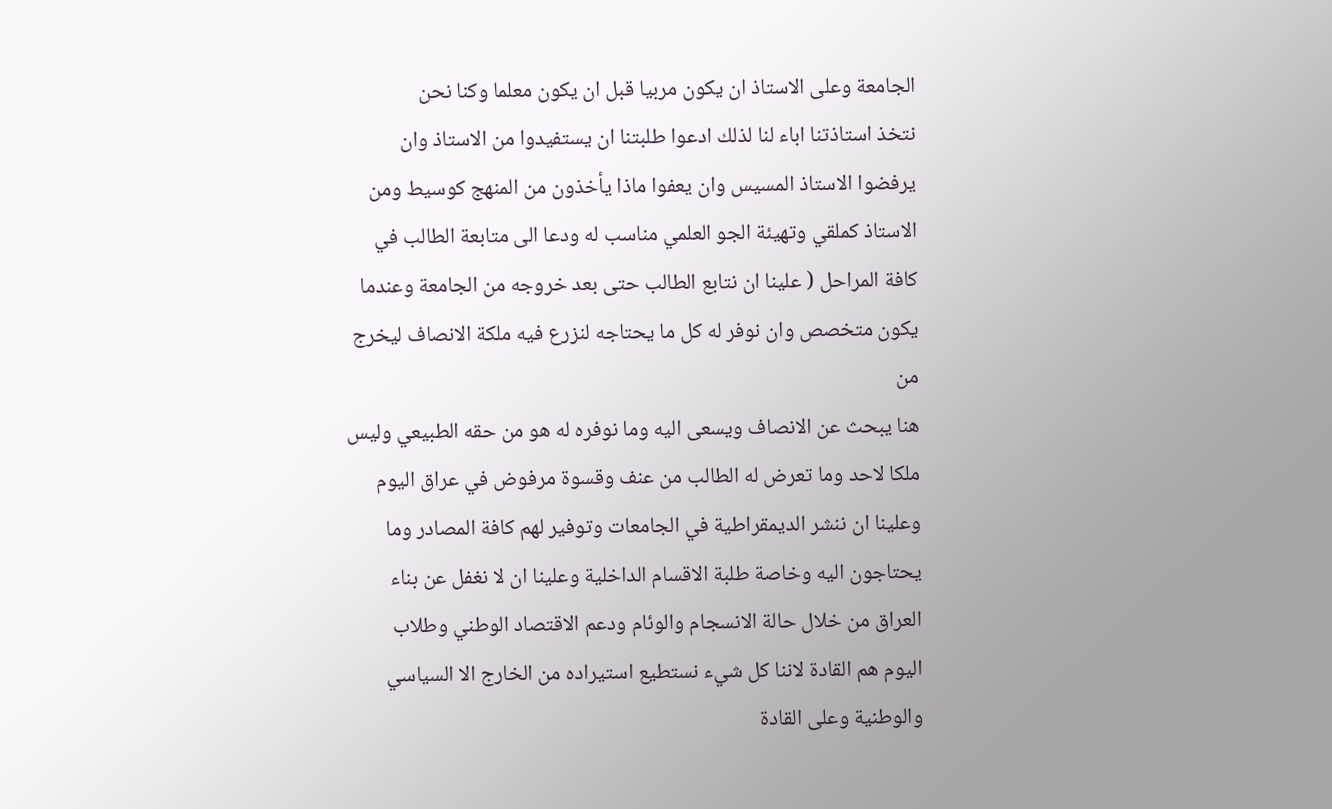الجامعة وعلى الاستاذ ان يكون مربيا قبل ان يكون معلما وكنا نحن
نتخذ استاذتنا اباء لنا لذلك ادعوا طلبتنا ان يستفيدوا من الاستاذ وان
يرفضوا الاستاذ المسيس وان يعفوا ماذا يأخذون من المنهج كوسيط ومن
الاستاذ كملقي وتهيئة الجو العلمي مناسب له ودعا الى متابعة الطالب في
كافة المراحل ( علينا ان نتابع الطالب حتى بعد خروجه من الجامعة وعندما
يكون متخصص وان نوفر له كل ما يحتاجه لنزرع فيه ملكة الانصاف ليخرج من
هنا يبحث عن الانصاف ويسعى اليه وما نوفره له هو من حقه الطبيعي وليس
ملكا لاحد وما تعرض له الطالب من عنف وقسوة مرفوض في عراق اليوم
وعلينا ان ننشر الديمقراطية في الجامعات وتوفير لهم كافة المصادر وما
يحتاجون اليه وخاصة طلبة الاقسام الداخلية وعلينا ان لا نغفل عن بناء
العراق من خلال حالة الانسجام والوئام ودعم الاقتصاد الوطني وطلاب
اليوم هم القادة لاننا كل شيء نستطيع استيراده من الخارج الا السياسي
والوطنية وعلى القادة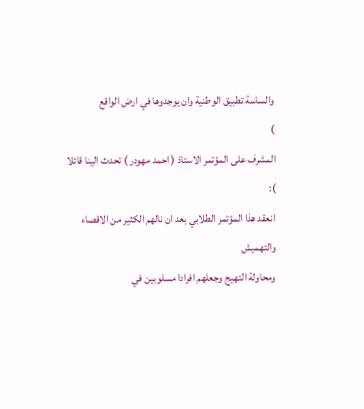والساسة تطبيق الوطنية وان يوجدوها في ارض الواقع
)
المشرف على المؤتمر الاستاذ ( احمد مهودر ) تحدث الينا قائلا ):
انعقد هذا المؤتمر الطلابي بعد ان نالهم الكثير من الاقصاء والتهميش
ومحاولة التهيج وجعلهم افرادا مسلوبين في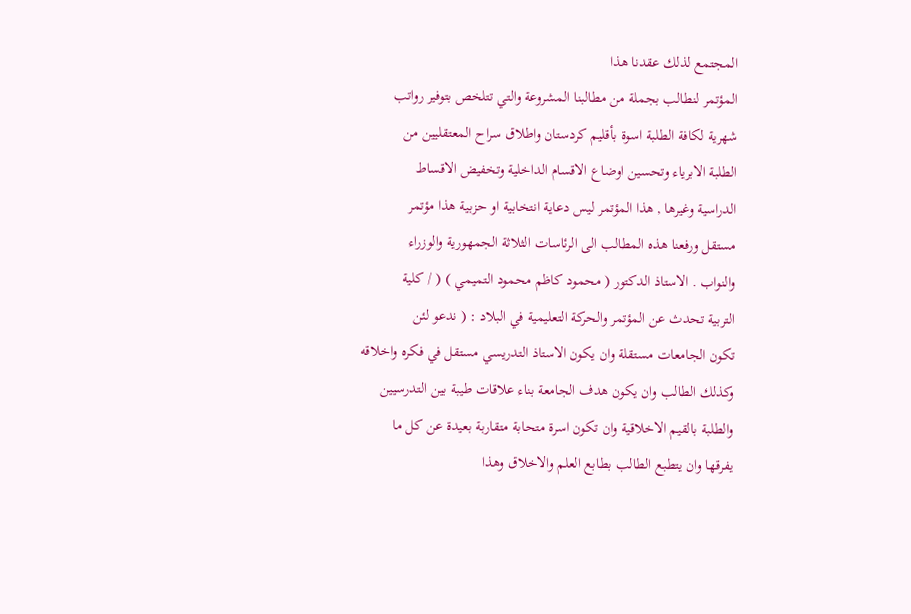المجتمع لذلك عقدنا هذا
المؤتمر لنطالب بجملة من مطالبنا المشروعة والتي تتلخص بتوفير رواتب
شهرية لكافة الطلبة اسوة بأقليم كردستان واطلاق سراح المعتقليين من
الطلبة الابرياء وتحسين اوضاع الاقسام الداخلية وتخفيض الاقساط
الدراسية وغيرها , هذا المؤتمر ليس دعاية انتخابية او حزبية هذا مؤتمر
مستقل ورفعنا هذه المطالب الى الرئاسات الثلاثة الجمهورية والوزراء
والنواب . الاستاذ الدكتور ( محمود كاظم محمود التميمي ) ( / كلية
التربية تحدث عن المؤتمر والحركة التعليمية في البلاد : ( ندعو لئن
تكون الجامعات مستقلة وان يكون الاستاذ التدريسي مستقل في فكره واخلاقه
وكذلك الطالب وان يكون هدف الجامعة بناء علاقات طيبة بين التدرسيين
والطلبة بالقيم الاخلاقية وان تكون اسرة متحابة متقاربة بعيدة عن كل ما
يفرقها وان يتطبع الطالب بطابع العلم والاخلاق وهذا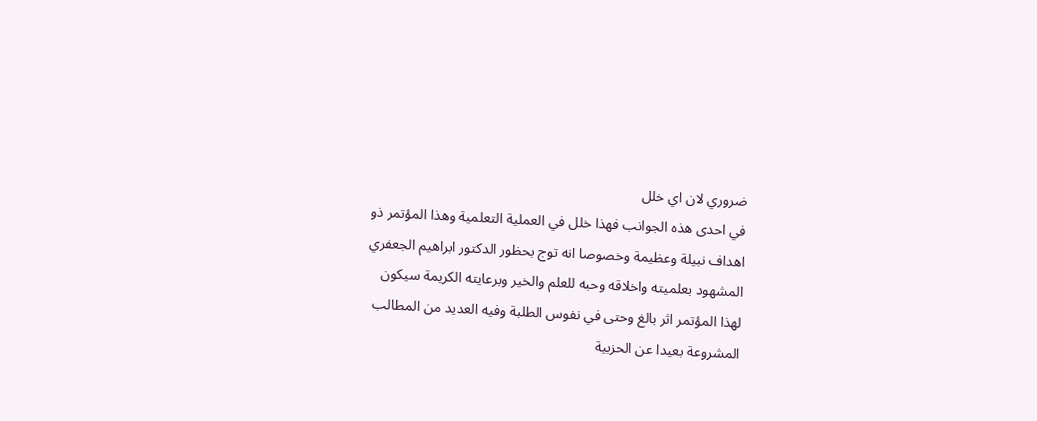ضروري لان اي خلل
في احدى هذه الجوانب فهذا خلل في العملية التعلمية وهذا المؤتمر ذو
اهداف نبيلة وعظيمة وخصوصا انه توج بحظور الدكتور ابراهيم الجعفري
المشهود بعلميته واخلاقه وحبه للعلم والخير وبرعايته الكريمة سيكون
لهذا المؤتمر اثر بالغ وحتى في نفوس الطلبة وفيه العديد من المطالب
المشروعة بعيدا عن الحزبية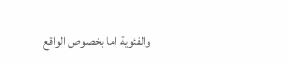والفئوية اما بخصوص الواقع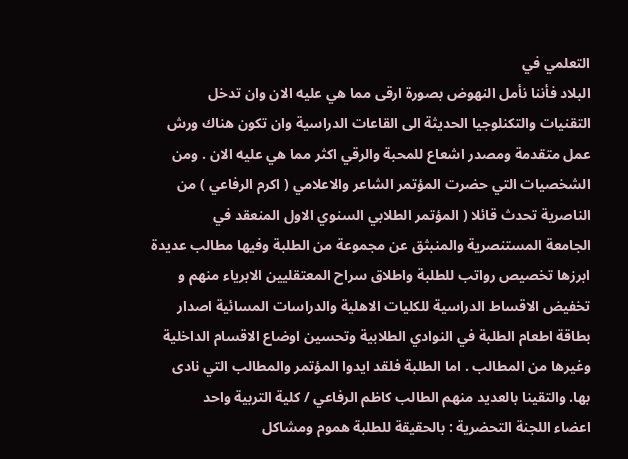التعلمي في
البلاد فأننا نأمل النهوض بصورة ارقى مما هي عليه الان وان تدخل
التقنيات والتكنلوجيا الحديثة الى القاعات الدراسية وان تكون هناك ورش
عمل متقدمة ومصدر اشعاع للمحبة والرقي اكثر مما هي عليه الان . ومن
الشخصيات التي حضرت المؤتمر الشاعر والاعلامي ( اكرم الرفاعي ) من
الناصرية تحدث قائلا ( المؤتمر الطلابي السنوي الاول المنعقد في
الجامعة المستنصرية والمنبثق عن مجموعة من الطلبة وفيها مطالب عديدة
ابرزها تخصيص رواتب للطلبة واطلاق سراح المعتقليين الابرياء منهم و
تخفيض الاقساط الدراسية للكليات الاهلية والدراسات المسائية اصدار
بطاقة اطعام الطلبة في النوادي الطلابية وتحسين اوضاع الاقسام الداخلية
وغيرها من المطالب . اما الطلبة فلقد ايدوا المؤتمر والمطالب التي نادى
بها. والتقينا بالعديد منهم الطالب كاظم الرفاعي / كلية التربية واحد
اعضاء اللجنة التحضرية : بالحقيقة للطلبة هموم ومشاكل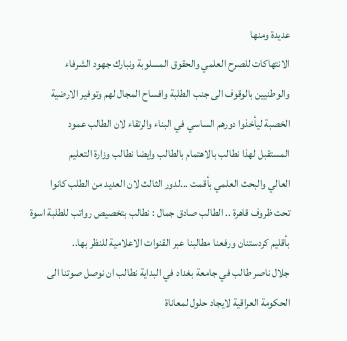عديدة ومنها
الانتهاكات للصرح العلمي والحقوق المسلوبة ونبارك جهود الشرفاء
والوطنيين بالوقوف الى جنب الطلبة وافساح المجال لهم وتوفير الارضية
الخصبة ليأخذوا دورهم الساسي في البناء والرتقاء لان الطالب عمود
المستقبل لهذا نطالب بالاهتمام بالطالب وايضا نطالب وزارة التعليم
العالي والبحث العلمي بأقمت ...لدور الثالث لان العديد من الطلب كانوا
تحت ظروف قاهرة .. الطالب صادق جمال : نطالب بتخصيص رواتب للطلبة اسوة
بأقليم كردستنان ورفعنا مطالبنا عبر القنوات الاعلامية للنظر بها..
جلال ناصر طالب في جامعة بغداد في البداية نطالب ان نوصل صوتنا الى
الحكومة العراقية لايجاد حلول لمعاناة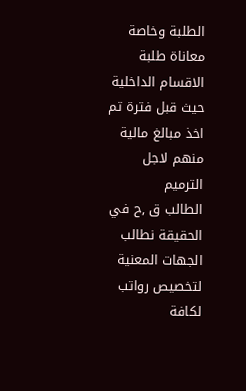الطلبة وخاصة معاناة طلبة
الاقسام الداخلية حيث قبل فترة تم اخذ مبالغ مالية منهم لاجل الترميم
الطالب ق ,ح في الحقيقة نطالب الجهات المعنية لتخصيص رواتب لكافة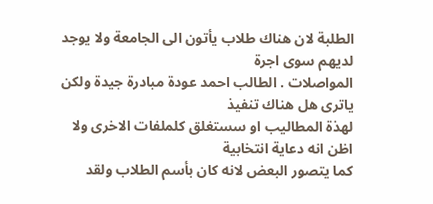الطلبة لان هناك طلاب يأتون الى الجامعة ولا يوجد لديهم سوى اجرة
المواصلات . الطالب احمد عودة مبادرة جيدة ولكن ياترى هل هناك تنفيذ
لهذة المطاليب او سستغلق كلملفات الاخرى ولا اظن انه دعاية انتخابية
كما يتصور البعض لانه كان بأسم الطلاب ولقد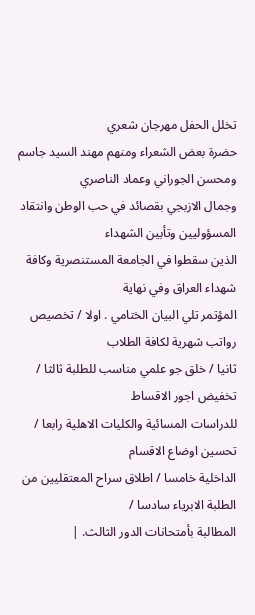تخلل الحفل مهرجان شعري
حضرة بعض الشعراء ومنهم مهند السيد جاسم ومحسن الجوراني وعماد الناصري
وجمال الازبجي بقصائد في حب الوطن وانتقاد المسؤوليين وتأبين الشهداء
الذين سقطوا في الجامعة المستنصرية وكافة شهداء العراق وفي نهاية
المؤتمر تلي البيان الختامي . اولا / تخصيص رواتب شهرية لكافة الطلاب
ثانيا / خلق جو علمي مناسب للطلبة ثالثا / تخفيض اجور الاقساط
للدراسات المسائية والكليات الاهلية رابعا / تحسين اوضاع الاقسام
الداخلية خامسا / اطلاق سراح المعتقليين من الطلبة الابرياء سادسا /
المطالبة بأمتحانات الدور الثالث. |